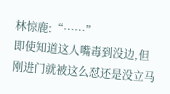林惊鹿:“……”
即使知道这人嘴毒到没边,但刚进门就被这么怼还是没立马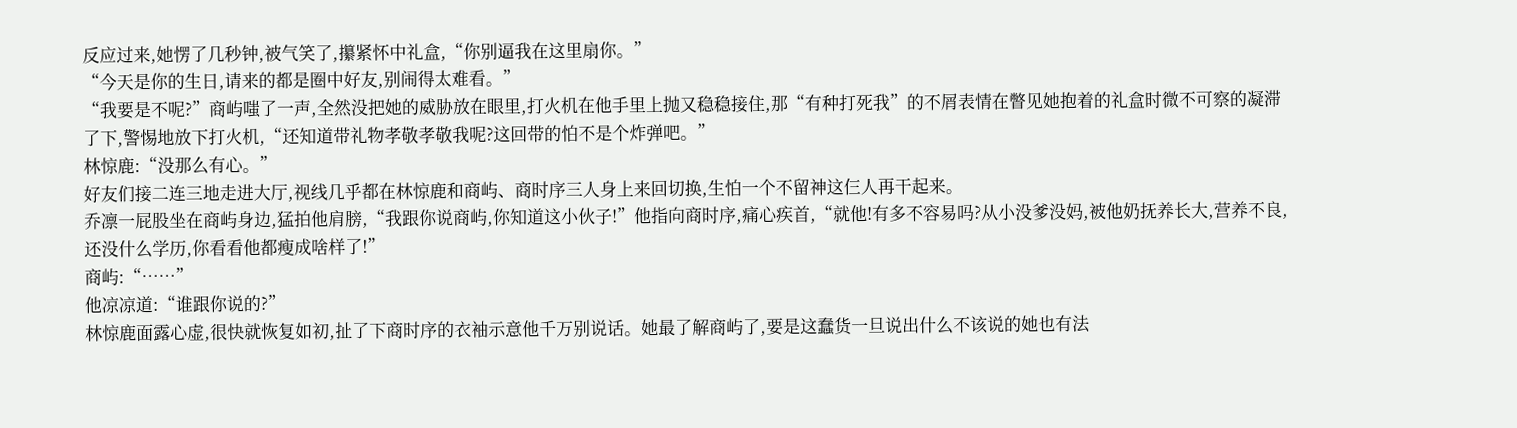反应过来,她愣了几秒钟,被气笑了,攥紧怀中礼盒,“你别逼我在这里扇你。”
“今天是你的生日,请来的都是圈中好友,别闹得太难看。”
“我要是不呢?”商屿嗤了一声,全然没把她的威胁放在眼里,打火机在他手里上抛又稳稳接住,那“有种打死我”的不屑表情在瞥见她抱着的礼盒时微不可察的凝滞了下,警惕地放下打火机,“还知道带礼物孝敬孝敬我呢?这回带的怕不是个炸弹吧。”
林惊鹿:“没那么有心。”
好友们接二连三地走进大厅,视线几乎都在林惊鹿和商屿、商时序三人身上来回切换,生怕一个不留神这仨人再干起来。
乔凛一屁股坐在商屿身边,猛拍他肩膀,“我跟你说商屿,你知道这小伙子!”他指向商时序,痛心疾首,“就他!有多不容易吗?从小没爹没妈,被他奶抚养长大,营养不良,还没什么学历,你看看他都瘦成啥样了!”
商屿:“……”
他凉凉道:“谁跟你说的?”
林惊鹿面露心虚,很快就恢复如初,扯了下商时序的衣袖示意他千万别说话。她最了解商屿了,要是这蠢货一旦说出什么不该说的她也有法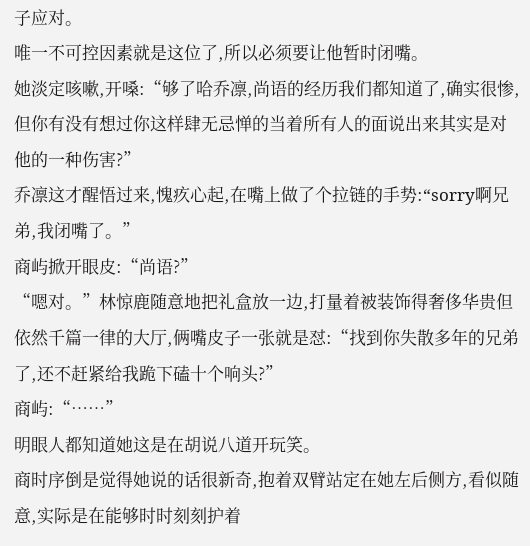子应对。
唯一不可控因素就是这位了,所以必须要让他暂时闭嘴。
她淡定咳嗽,开嗓:“够了哈乔凛,尚语的经历我们都知道了,确实很惨,但你有没有想过你这样肆无忌惮的当着所有人的面说出来其实是对他的一种伤害?”
乔凛这才醒悟过来,愧疚心起,在嘴上做了个拉链的手势:“sorry啊兄弟,我闭嘴了。”
商屿掀开眼皮:“尚语?”
“嗯对。”林惊鹿随意地把礼盒放一边,打量着被装饰得奢侈华贵但依然千篇一律的大厅,俩嘴皮子一张就是怼:“找到你失散多年的兄弟了,还不赶紧给我跪下磕十个响头?”
商屿:“……”
明眼人都知道她这是在胡说八道开玩笑。
商时序倒是觉得她说的话很新奇,抱着双臂站定在她左后侧方,看似随意,实际是在能够时时刻刻护着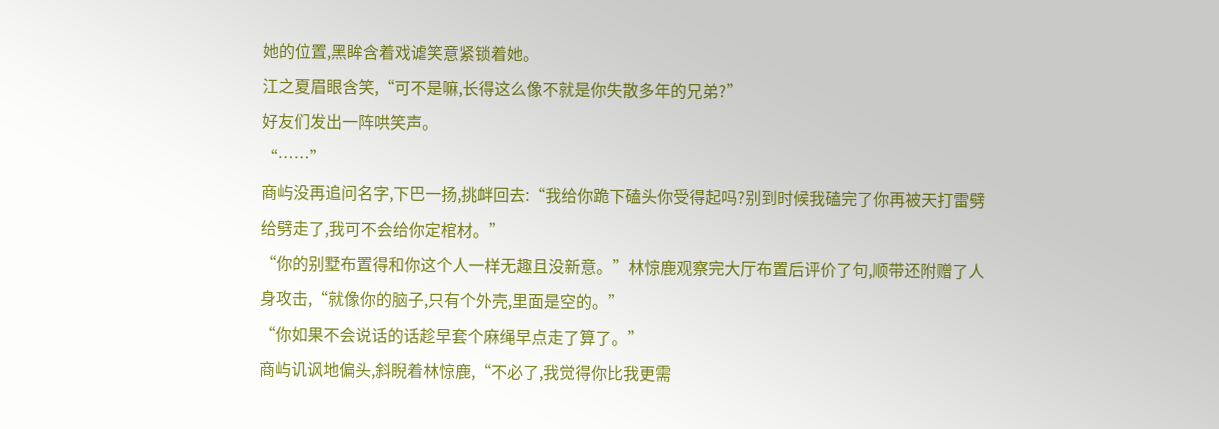她的位置,黑眸含着戏谑笑意紧锁着她。
江之夏眉眼含笑,“可不是嘛,长得这么像不就是你失散多年的兄弟?”
好友们发出一阵哄笑声。
“……”
商屿没再追问名字,下巴一扬,挑衅回去:“我给你跪下磕头你受得起吗?别到时候我磕完了你再被天打雷劈给劈走了,我可不会给你定棺材。”
“你的别墅布置得和你这个人一样无趣且没新意。”林惊鹿观察完大厅布置后评价了句,顺带还附赠了人身攻击,“就像你的脑子,只有个外壳,里面是空的。”
“你如果不会说话的话趁早套个麻绳早点走了算了。”
商屿讥讽地偏头,斜睨着林惊鹿,“不必了,我觉得你比我更需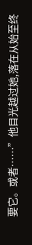要它。或者……”他目光越过她,落在从始至终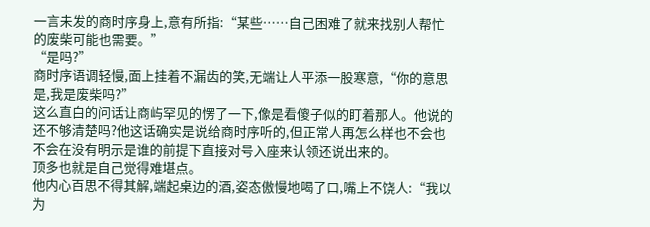一言未发的商时序身上,意有所指:“某些……自己困难了就来找别人帮忙的废柴可能也需要。”
“是吗?”
商时序语调轻慢,面上挂着不漏齿的笑,无端让人平添一股寒意,“你的意思是,我是废柴吗?”
这么直白的问话让商屿罕见的愣了一下,像是看傻子似的盯着那人。他说的还不够清楚吗?他这话确实是说给商时序听的,但正常人再怎么样也不会也不会在没有明示是谁的前提下直接对号入座来认领还说出来的。
顶多也就是自己觉得难堪点。
他内心百思不得其解,端起桌边的酒,姿态傲慢地喝了口,嘴上不饶人:“我以为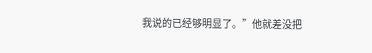我说的已经够明显了。”他就差没把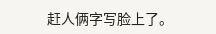赶人俩字写脸上了。